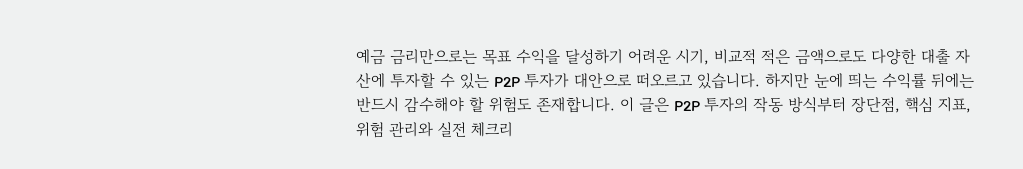예금 금리만으로는 목표 수익을 달성하기 어려운 시기, 비교적 적은 금액으로도 다양한 대출 자산에 투자할 수 있는 P2P 투자가 대안으로 떠오르고 있습니다. 하지만 눈에 띄는 수익률 뒤에는 반드시 감수해야 할 위험도 존재합니다. 이 글은 P2P 투자의 작동 방식부터 장단점, 핵심 지표, 위험 관리와 실전 체크리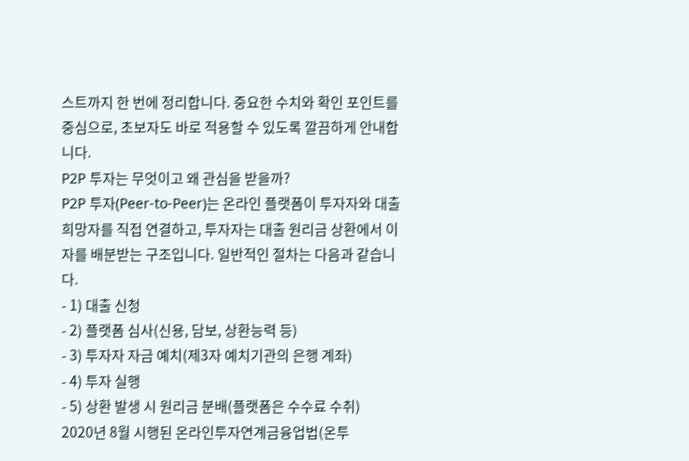스트까지 한 번에 정리합니다. 중요한 수치와 확인 포인트를 중심으로, 초보자도 바로 적용할 수 있도록 깔끔하게 안내합니다.
P2P 투자는 무엇이고 왜 관심을 받을까?
P2P 투자(Peer-to-Peer)는 온라인 플랫폼이 투자자와 대출 희망자를 직접 연결하고, 투자자는 대출 원리금 상환에서 이자를 배분받는 구조입니다. 일반적인 절차는 다음과 같습니다.
- 1) 대출 신청
- 2) 플랫폼 심사(신용, 담보, 상환능력 등)
- 3) 투자자 자금 예치(제3자 예치기관의 은행 계좌)
- 4) 투자 실행
- 5) 상환 발생 시 원리금 분배(플랫폼은 수수료 수취)
2020년 8월 시행된 온라인투자연계금융업법(온투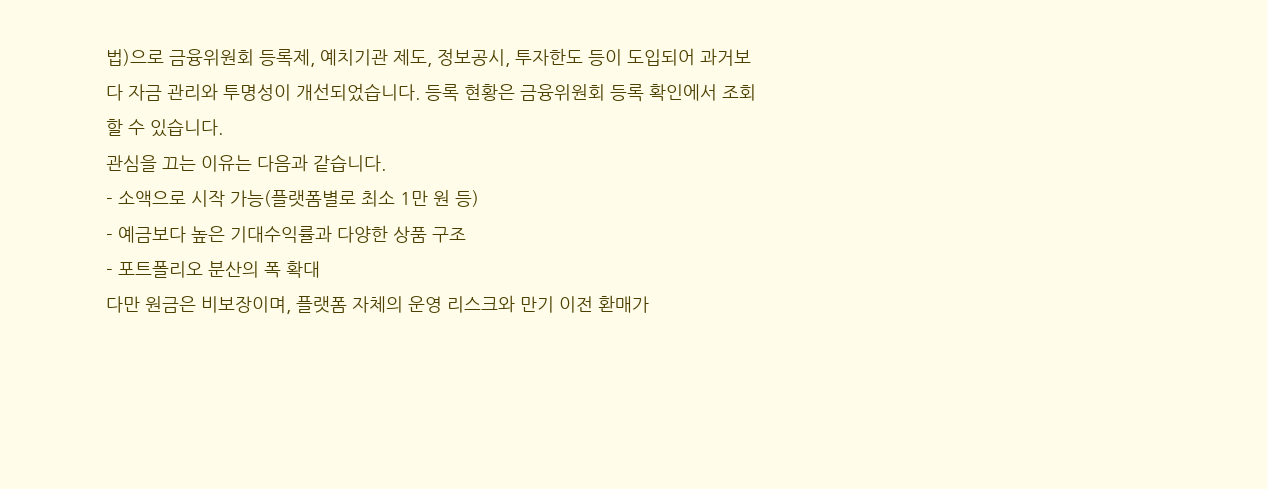법)으로 금융위원회 등록제, 예치기관 제도, 정보공시, 투자한도 등이 도입되어 과거보다 자금 관리와 투명성이 개선되었습니다. 등록 현황은 금융위원회 등록 확인에서 조회할 수 있습니다.
관심을 끄는 이유는 다음과 같습니다.
- 소액으로 시작 가능(플랫폼별로 최소 1만 원 등)
- 예금보다 높은 기대수익률과 다양한 상품 구조
- 포트폴리오 분산의 폭 확대
다만 원금은 비보장이며, 플랫폼 자체의 운영 리스크와 만기 이전 환매가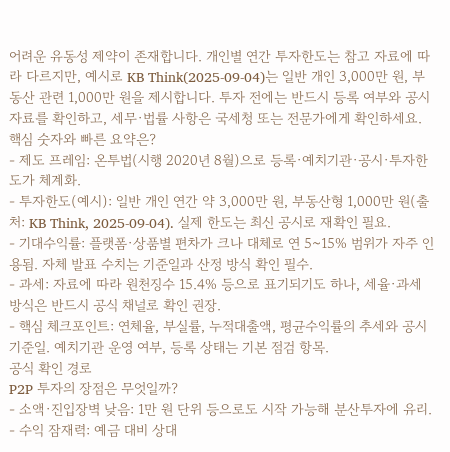어려운 유동성 제약이 존재합니다. 개인별 연간 투자한도는 참고 자료에 따라 다르지만, 예시로 KB Think(2025-09-04)는 일반 개인 3,000만 원, 부동산 관련 1,000만 원을 제시합니다. 투자 전에는 반드시 등록 여부와 공시자료를 확인하고, 세무·법률 사항은 국세청 또는 전문가에게 확인하세요.
핵심 숫자와 빠른 요약은?
- 제도 프레임: 온투법(시행 2020년 8월)으로 등록·예치기관·공시·투자한도가 체계화.
- 투자한도(예시): 일반 개인 연간 약 3,000만 원, 부동산형 1,000만 원(출처: KB Think, 2025-09-04). 실제 한도는 최신 공시로 재확인 필요.
- 기대수익률: 플랫폼·상품별 편차가 크나 대체로 연 5~15% 범위가 자주 인용됨. 자체 발표 수치는 기준일과 산정 방식 확인 필수.
- 과세: 자료에 따라 원천징수 15.4% 등으로 표기되기도 하나, 세율·과세 방식은 반드시 공식 채널로 확인 권장.
- 핵심 체크포인트: 연체율, 부실률, 누적대출액, 평균수익률의 추세와 공시 기준일. 예치기관 운영 여부, 등록 상태는 기본 점검 항목.
공식 확인 경로
P2P 투자의 장점은 무엇일까?
- 소액·진입장벽 낮음: 1만 원 단위 등으로도 시작 가능해 분산투자에 유리.
- 수익 잠재력: 예금 대비 상대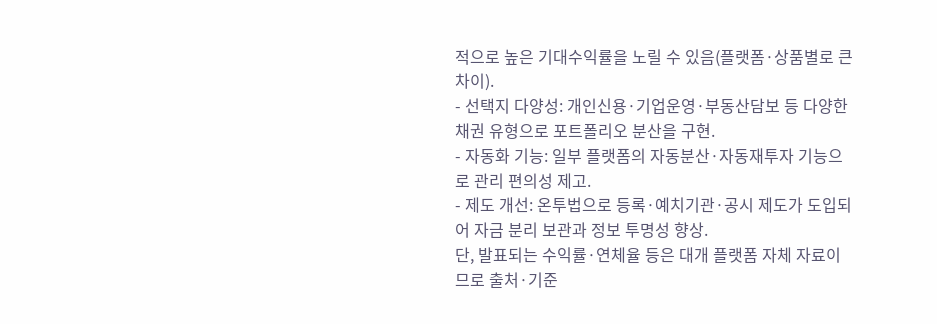적으로 높은 기대수익률을 노릴 수 있음(플랫폼·상품별로 큰 차이).
- 선택지 다양성: 개인신용·기업운영·부동산담보 등 다양한 채권 유형으로 포트폴리오 분산을 구현.
- 자동화 기능: 일부 플랫폼의 자동분산·자동재투자 기능으로 관리 편의성 제고.
- 제도 개선: 온투법으로 등록·예치기관·공시 제도가 도입되어 자금 분리 보관과 정보 투명성 향상.
단, 발표되는 수익률·연체율 등은 대개 플랫폼 자체 자료이므로 출처·기준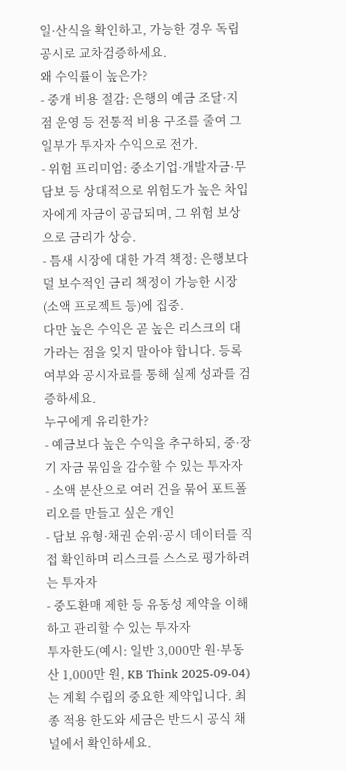일·산식을 확인하고, 가능한 경우 독립 공시로 교차검증하세요.
왜 수익률이 높은가?
- 중개 비용 절감: 은행의 예금 조달·지점 운영 등 전통적 비용 구조를 줄여 그 일부가 투자자 수익으로 전가.
- 위험 프리미엄: 중소기업·개발자금·무담보 등 상대적으로 위험도가 높은 차입자에게 자금이 공급되며, 그 위험 보상으로 금리가 상승.
- 틈새 시장에 대한 가격 책정: 은행보다 덜 보수적인 금리 책정이 가능한 시장(소액 프로젝트 등)에 집중.
다만 높은 수익은 곧 높은 리스크의 대가라는 점을 잊지 말아야 합니다. 등록 여부와 공시자료를 통해 실제 성과를 검증하세요.
누구에게 유리한가?
- 예금보다 높은 수익을 추구하되, 중·장기 자금 묶임을 감수할 수 있는 투자자
- 소액 분산으로 여러 건을 묶어 포트폴리오를 만들고 싶은 개인
- 담보 유형·채권 순위·공시 데이터를 직접 확인하며 리스크를 스스로 평가하려는 투자자
- 중도환매 제한 등 유동성 제약을 이해하고 관리할 수 있는 투자자
투자한도(예시: 일반 3,000만 원·부동산 1,000만 원, KB Think 2025-09-04)는 계획 수립의 중요한 제약입니다. 최종 적용 한도와 세금은 반드시 공식 채널에서 확인하세요.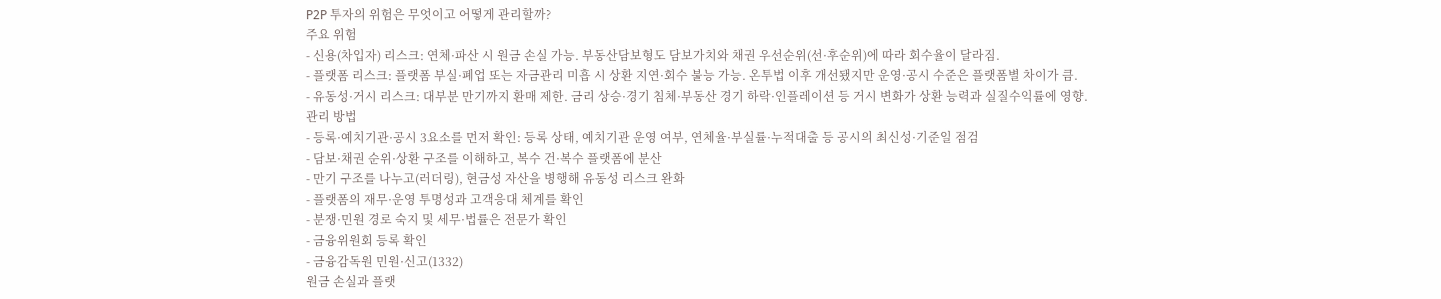P2P 투자의 위험은 무엇이고 어떻게 관리할까?
주요 위험
- 신용(차입자) 리스크: 연체·파산 시 원금 손실 가능. 부동산담보형도 담보가치와 채권 우선순위(선·후순위)에 따라 회수율이 달라짐.
- 플랫폼 리스크: 플랫폼 부실·폐업 또는 자금관리 미흡 시 상환 지연·회수 불능 가능. 온투법 이후 개선됐지만 운영·공시 수준은 플랫폼별 차이가 큼.
- 유동성·거시 리스크: 대부분 만기까지 환매 제한. 금리 상승·경기 침체·부동산 경기 하락·인플레이션 등 거시 변화가 상환 능력과 실질수익률에 영향.
관리 방법
- 등록·예치기관·공시 3요소를 먼저 확인: 등록 상태, 예치기관 운영 여부, 연체율·부실률·누적대출 등 공시의 최신성·기준일 점검
- 담보·채권 순위·상환 구조를 이해하고, 복수 건·복수 플랫폼에 분산
- 만기 구조를 나누고(러더링), 현금성 자산을 병행해 유동성 리스크 완화
- 플랫폼의 재무·운영 투명성과 고객응대 체계를 확인
- 분쟁·민원 경로 숙지 및 세무·법률은 전문가 확인
- 금융위원회 등록 확인
- 금융감독원 민원·신고(1332)
원금 손실과 플랫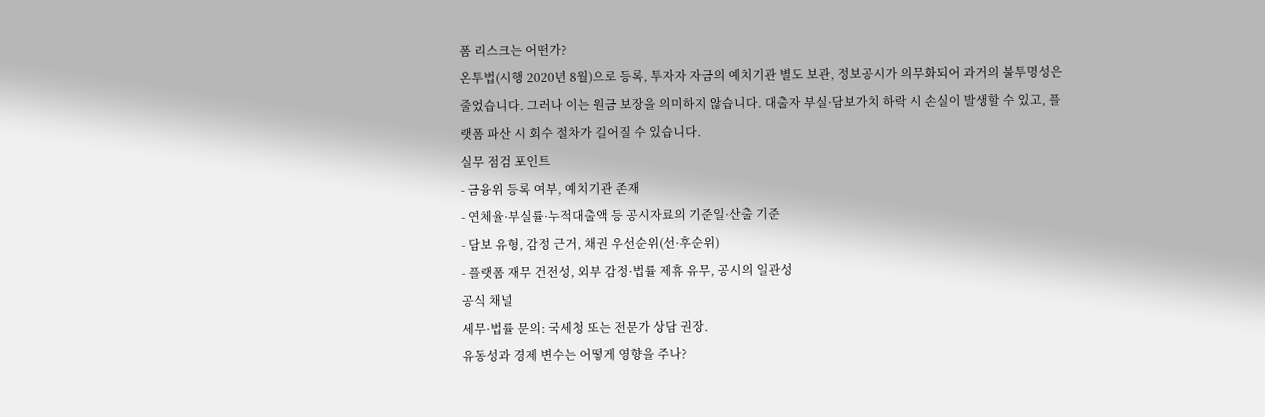폼 리스크는 어떤가?
온투법(시행 2020년 8월)으로 등록, 투자자 자금의 예치기관 별도 보관, 정보공시가 의무화되어 과거의 불투명성은 줄었습니다. 그러나 이는 원금 보장을 의미하지 않습니다. 대출자 부실·담보가치 하락 시 손실이 발생할 수 있고, 플랫폼 파산 시 회수 절차가 길어질 수 있습니다.
실무 점검 포인트
- 금융위 등록 여부, 예치기관 존재
- 연체율·부실률·누적대출액 등 공시자료의 기준일·산출 기준
- 담보 유형, 감정 근거, 채권 우선순위(선·후순위)
- 플랫폼 재무 건전성, 외부 감정·법률 제휴 유무, 공시의 일관성
공식 채널
세무·법률 문의: 국세청 또는 전문가 상담 권장.
유동성과 경제 변수는 어떻게 영향을 주나?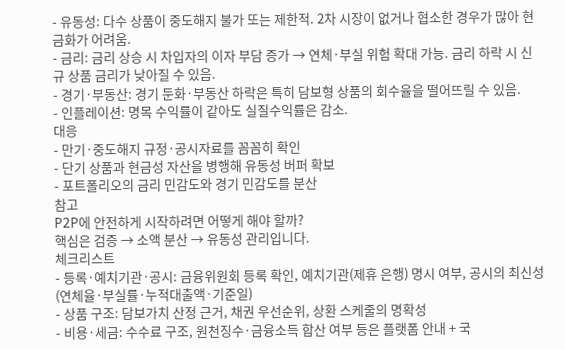- 유동성: 다수 상품이 중도해지 불가 또는 제한적. 2차 시장이 없거나 협소한 경우가 많아 현금화가 어려움.
- 금리: 금리 상승 시 차입자의 이자 부담 증가 → 연체·부실 위험 확대 가능. 금리 하락 시 신규 상품 금리가 낮아질 수 있음.
- 경기·부동산: 경기 둔화·부동산 하락은 특히 담보형 상품의 회수율을 떨어뜨릴 수 있음.
- 인플레이션: 명목 수익률이 같아도 실질수익률은 감소.
대응
- 만기·중도해지 규정·공시자료를 꼼꼼히 확인
- 단기 상품과 현금성 자산을 병행해 유동성 버퍼 확보
- 포트폴리오의 금리 민감도와 경기 민감도를 분산
참고
P2P에 안전하게 시작하려면 어떻게 해야 할까?
핵심은 검증 → 소액 분산 → 유동성 관리입니다.
체크리스트
- 등록·예치기관·공시: 금융위원회 등록 확인, 예치기관(제휴 은행) 명시 여부, 공시의 최신성(연체율·부실률·누적대출액·기준일)
- 상품 구조: 담보가치 산정 근거, 채권 우선순위, 상환 스케줄의 명확성
- 비용·세금: 수수료 구조, 원천징수·금융소득 합산 여부 등은 플랫폼 안내 + 국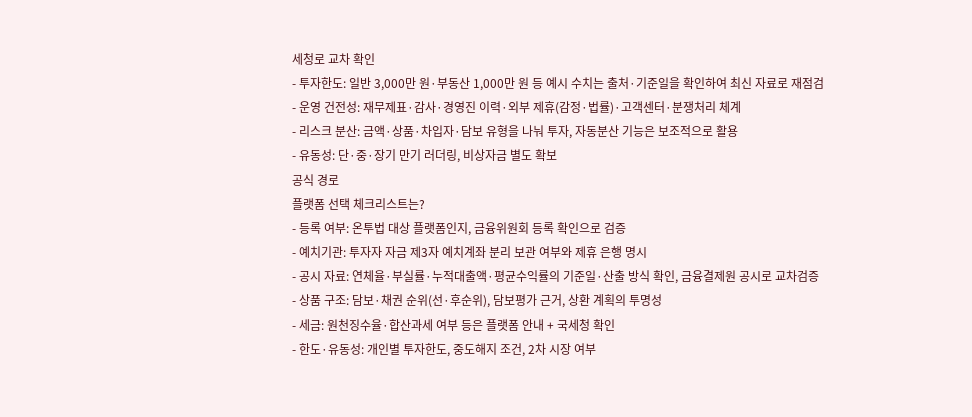세청로 교차 확인
- 투자한도: 일반 3,000만 원·부동산 1,000만 원 등 예시 수치는 출처·기준일을 확인하여 최신 자료로 재점검
- 운영 건전성: 재무제표·감사·경영진 이력·외부 제휴(감정·법률)·고객센터·분쟁처리 체계
- 리스크 분산: 금액·상품·차입자·담보 유형을 나눠 투자, 자동분산 기능은 보조적으로 활용
- 유동성: 단·중·장기 만기 러더링, 비상자금 별도 확보
공식 경로
플랫폼 선택 체크리스트는?
- 등록 여부: 온투법 대상 플랫폼인지, 금융위원회 등록 확인으로 검증
- 예치기관: 투자자 자금 제3자 예치계좌 분리 보관 여부와 제휴 은행 명시
- 공시 자료: 연체율·부실률·누적대출액·평균수익률의 기준일·산출 방식 확인, 금융결제원 공시로 교차검증
- 상품 구조: 담보·채권 순위(선·후순위), 담보평가 근거, 상환 계획의 투명성
- 세금: 원천징수율·합산과세 여부 등은 플랫폼 안내 + 국세청 확인
- 한도·유동성: 개인별 투자한도, 중도해지 조건, 2차 시장 여부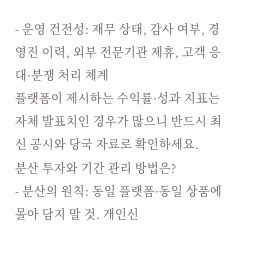- 운영 건전성: 재무 상태, 감사 여부, 경영진 이력, 외부 전문기관 제휴, 고객 응대·분쟁 처리 체계
플랫폼이 제시하는 수익률·성과 지표는 자체 발표치인 경우가 많으니 반드시 최신 공시와 당국 자료로 확인하세요.
분산 투자와 기간 관리 방법은?
- 분산의 원칙: 동일 플랫폼·동일 상품에 몰아 담지 말 것. 개인신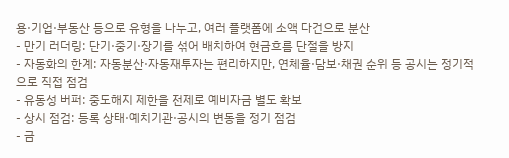용·기업·부동산 등으로 유형을 나누고, 여러 플랫폼에 소액 다건으로 분산
- 만기 러더링: 단기·중기·장기를 섞어 배치하여 현금흐름 단절을 방지
- 자동화의 한계: 자동분산·자동재투자는 편리하지만, 연체율·담보·채권 순위 등 공시는 정기적으로 직접 점검
- 유동성 버퍼: 중도해지 제한을 전제로 예비자금 별도 확보
- 상시 점검: 등록 상태·예치기관·공시의 변동을 정기 점검
- 금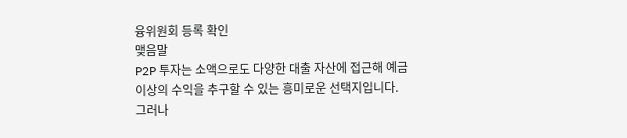융위원회 등록 확인
맺음말
P2P 투자는 소액으로도 다양한 대출 자산에 접근해 예금 이상의 수익을 추구할 수 있는 흥미로운 선택지입니다. 그러나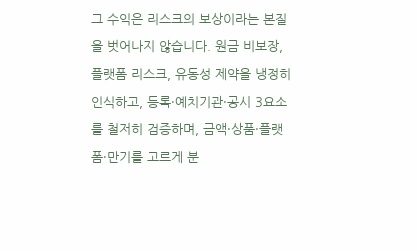그 수익은 리스크의 보상이라는 본질을 벗어나지 않습니다. 원금 비보장, 플랫폼 리스크, 유동성 제약을 냉정히 인식하고, 등록·예치기관·공시 3요소를 철저히 검증하며, 금액·상품·플랫폼·만기를 고르게 분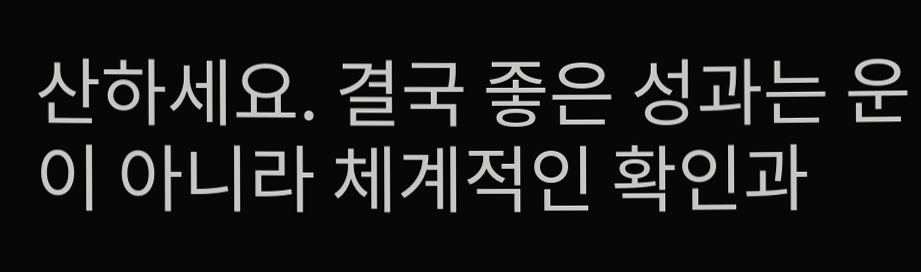산하세요. 결국 좋은 성과는 운이 아니라 체계적인 확인과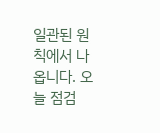일관된 원칙에서 나옵니다. 오늘 점검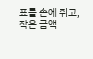표를 손에 쥐고, 작은 금액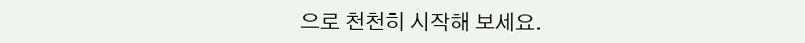으로 천천히 시작해 보세요.